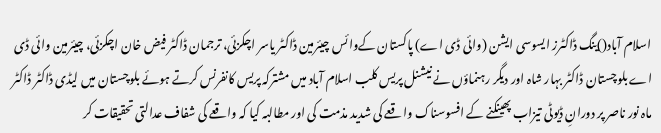اسلام آباد()ینگ ڈاکٹرز ایسوسی ایشن (وائی ڈی اے) پاکستان کےوائس چیئرمین ڈاکٹر یاسر اچکزئی، ترجمان ڈاکٹر فیض خان اچکزئی، چیئرمین وائی ڈی اے بلوچستان ڈاکٹر بہار شاہ اور دیگر رہنماؤں نے نیشنل پریس کلب اسلام آباد میں مشترکہ پریس کانفرنس کرتے ہوئے بلوچستان میں لیڈی ڈاکٹر ڈاکٹر ماہ نور ناصر پر دورانِ ڈیوٹی تیزاب پھینکنے کے افسوسناک واقعے کی شدید مذمت کی اور مطالبہ کیا کہ واقعے کی شفاف عدالتی تحقیقات کر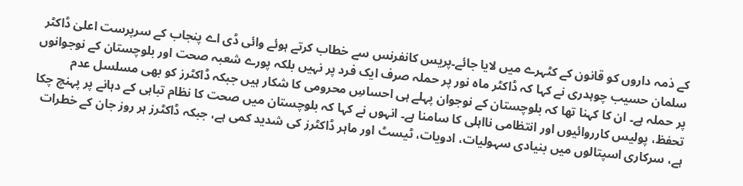کے ذمہ داروں کو قانون کے کٹہرے میں لایا جائے۔پریس کانفرنس سے خطاب کرتے ہوئے وائی ڈی اے پنجاب کے سرپرست اعلیٰ ڈاکٹر سلمان حسیب چوہدری نے کہا کہ ڈاکٹر ماہ نور پر حملہ صرف ایک فرد پر نہیں بلکہ پورے شعبہ صحت اور بلوچستان کے نوجوانوں پر حملہ ہے۔ ان کا کہنا تھا کہ بلوچستان کے نوجوان پہلے ہی احساسِ محرومی کا شکار ہیں جبکہ ڈاکٹرز کو بھی مسلسل عدم تحفظ، پولیس کارروائیوں اور انتظامی نااہلی کا سامنا ہے۔ انہوں نے کہا کہ بلوچستان میں صحت کا نظام تباہی کے دہانے پر پہنچ چکا ہے، سرکاری اسپتالوں میں بنیادی سہولیات، ادویات، ٹیسٹ اور ماہر ڈاکٹرز کی شدید کمی ہے، جبکہ ڈاکٹرز ہر روز جان کے خطرات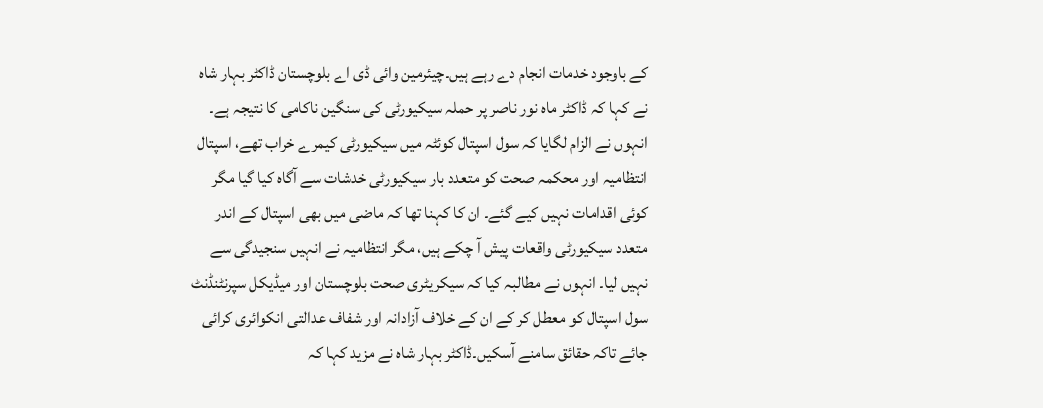کے باوجود خدمات انجام دے رہے ہیں۔چیئرمین وائی ڈی اے بلوچستان ڈاکٹر بہار شاہ نے کہا کہ ڈاکٹر ماہ نور ناصر پر حملہ سیکیورٹی کی سنگین ناکامی کا نتیجہ ہے۔ انہوں نے الزام لگایا کہ سول اسپتال کوئٹہ میں سیکیورٹی کیمرے خراب تھے، اسپتال انتظامیہ اور محکمہ صحت کو متعدد بار سیکیورٹی خدشات سے آگاہ کیا گیا مگر کوئی اقدامات نہیں کیے گئے۔ ان کا کہنا تھا کہ ماضی میں بھی اسپتال کے اندر متعدد سیکیورٹی واقعات پیش آ چکے ہیں، مگر انتظامیہ نے انہیں سنجیدگی سے نہیں لیا۔ انہوں نے مطالبہ کیا کہ سیکریٹری صحت بلوچستان اور میڈیکل سپرنٹنڈنٹ سول اسپتال کو معطل کر کے ان کے خلاف آزادانہ اور شفاف عدالتی انکوائری کرائی جائے تاکہ حقائق سامنے آسکیں۔ڈاکٹر بہار شاہ نے مزید کہا کہ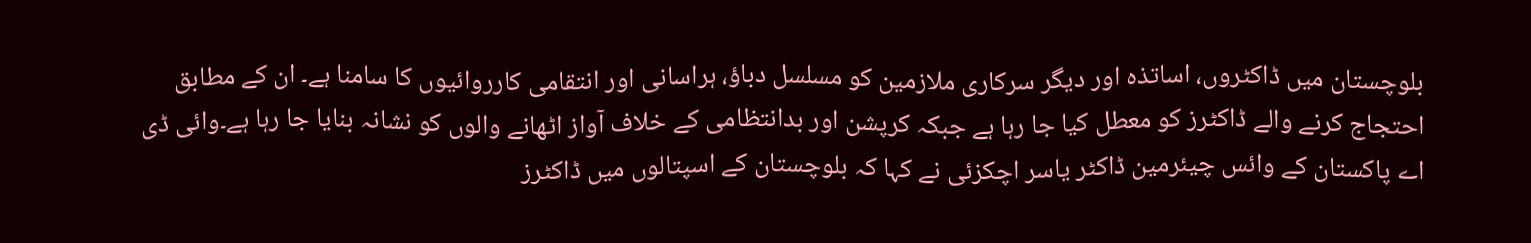بلوچستان میں ڈاکٹروں، اساتذہ اور دیگر سرکاری ملازمین کو مسلسل دباؤ، ہراسانی اور انتقامی کارروائیوں کا سامنا ہے۔ ان کے مطابق احتجاج کرنے والے ڈاکٹرز کو معطل کیا جا رہا ہے جبکہ کرپشن اور بدانتظامی کے خلاف آواز اٹھانے والوں کو نشانہ بنایا جا رہا ہے۔وائی ڈی اے پاکستان کے وائس چیئرمین ڈاکٹر یاسر اچکزئی نے کہا کہ بلوچستان کے اسپتالوں میں ڈاکٹرز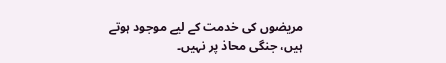مریضوں کی خدمت کے لیے موجود ہوتے ہیں، جنگی محاذ پر نہیں۔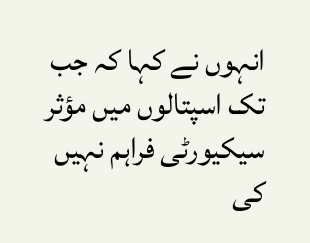انہوں نے کہا کہ جب تک اسپتالوں میں مؤثر سیکیورٹی فراہم نہیں کی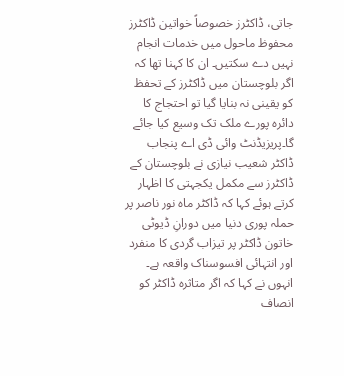جاتی، ڈاکٹرز خصوصاً خواتین ڈاکٹرز محفوظ ماحول میں خدمات انجام نہیں دے سکتیں۔ ان کا کہنا تھا کہ اگر بلوچستان میں ڈاکٹرز کے تحفظ کو یقینی نہ بنایا گیا تو احتجاج کا دائرہ پورے ملک تک وسیع کیا جائے گا۔پریزیڈنٹ وائی ڈی اے پنجاب ڈاکٹر شعیب نیازی نے بلوچستان کے ڈاکٹرز سے مکمل یکجہتی کا اظہار کرتے ہوئے کہا کہ ڈاکٹر ماہ نور ناصر پر حملہ پوری دنیا میں دورانِ ڈیوٹی خاتون ڈاکٹر پر تیزاب گردی کا منفرد اور انتہائی افسوسناک واقعہ ہے۔ انہوں نے کہا کہ اگر متاثرہ ڈاکٹر کو انصاف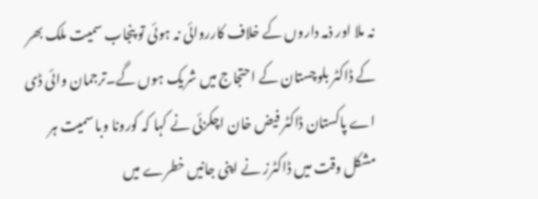نہ ملا اور ذمہ داروں کے خلاف کارروائی نہ ہوئی تو پنجاب سمیت ملک بھر کے ڈاکٹر بلوچستان کے احتجاج میں شریک ہوں گے۔ترجمان وائی ڈی اے پاکستان ڈاکٹر فیض خان اچکزئی نے کہا کہ کورونا وبا سمیت ہر مشکل وقت میں ڈاکٹرز نے اپنی جانیں خطرے میں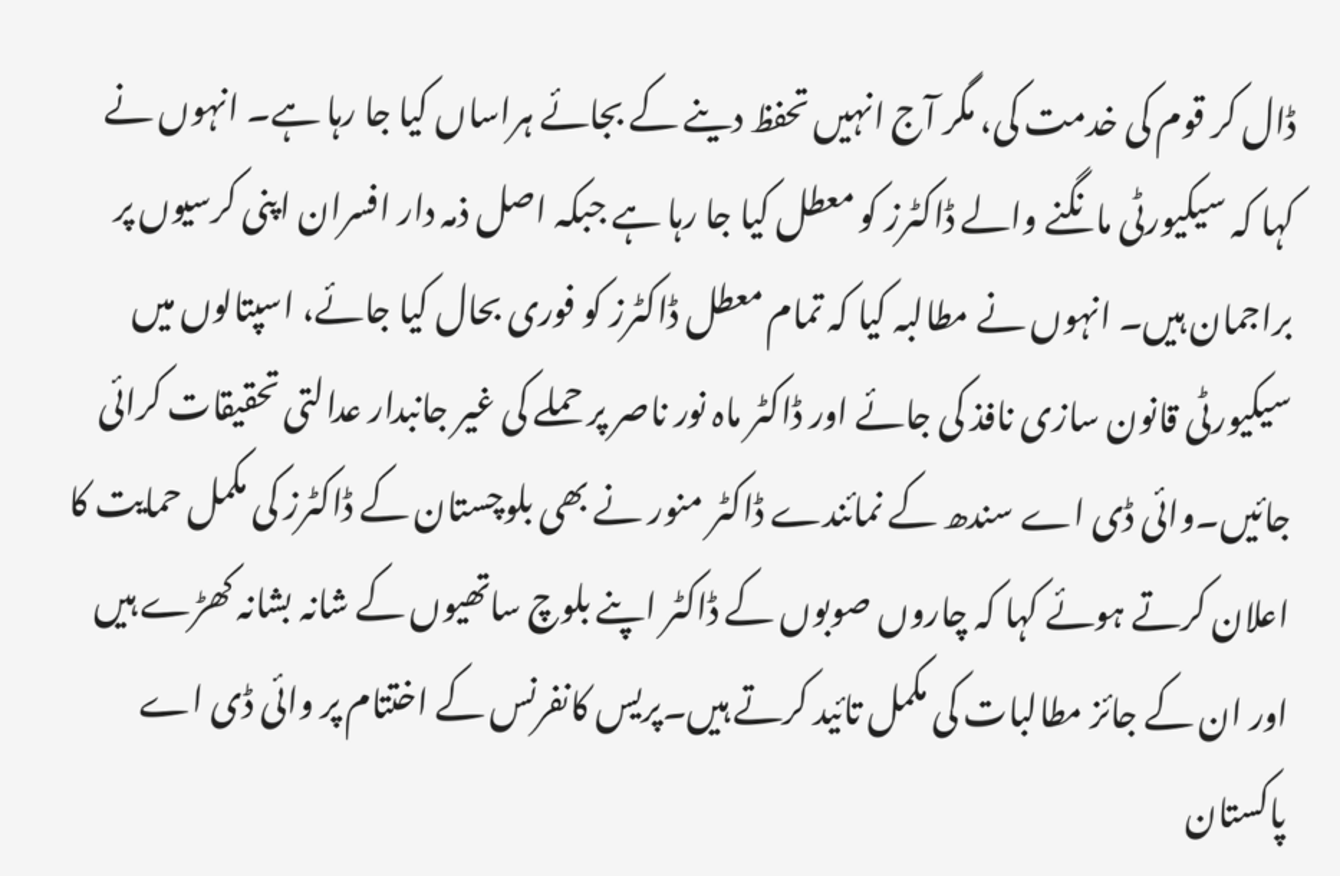ڈال کر قوم کی خدمت کی، مگر آج انہیں تحفظ دینے کے بجائے ہراساں کیا جا رہا ہے۔ انہوں نے کہا کہ سیکیورٹی مانگنے والے ڈاکٹرز کو معطل کیا جا رہا ہے جبکہ اصل ذمہ دار افسران اپنی کرسیوں پر براجمان ہیں۔ انہوں نے مطالبہ کیا کہ تمام معطل ڈاکٹرز کو فوری بحال کیا جائے، اسپتالوں میں سیکیورٹی قانون سازی نافذ کی جائے اور ڈاکٹر ماہ نور ناصر پر حملے کی غیر جانبدار عدالتی تحقیقات کرائی جائیں۔وائی ڈی اے سندھ کے نمائندے ڈاکٹر منور نے بھی بلوچستان کے ڈاکٹرز کی مکمل حمایت کا اعلان کرتے ہوئے کہا کہ چاروں صوبوں کے ڈاکٹر اپنے بلوچ ساتھیوں کے شانہ بشانہ کھڑے ہیں اور ان کے جائز مطالبات کی مکمل تائید کرتے ہیں۔پریس کانفرنس کے اختتام پر وائی ڈی اے پاکستان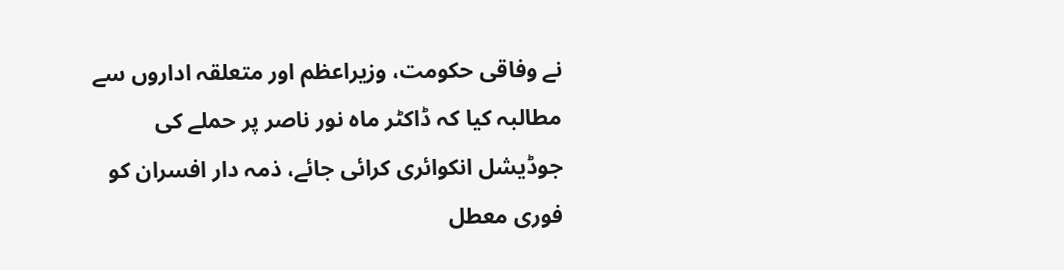نے وفاقی حکومت، وزیراعظم اور متعلقہ اداروں سے مطالبہ کیا کہ ڈاکٹر ماہ نور ناصر پر حملے کی جوڈیشل انکوائری کرائی جائے، ذمہ دار افسران کو فوری معطل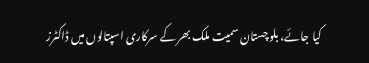کیا جائے، بلوچستان سمیت ملک بھر کے سرکاری اسپتالوں میں ڈاکٹرز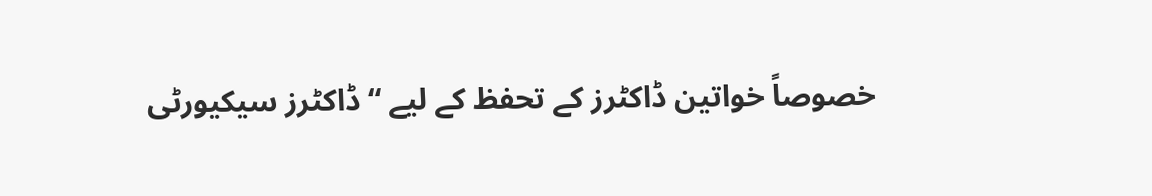خصوصاً خواتین ڈاکٹرز کے تحفظ کے لیے “ڈاکٹرز سیکیورٹی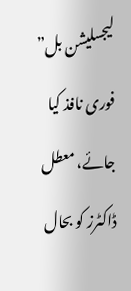لیجسلیشن بل” فوری نافذ کیا جائے، معطل ڈاکٹرز کو بحال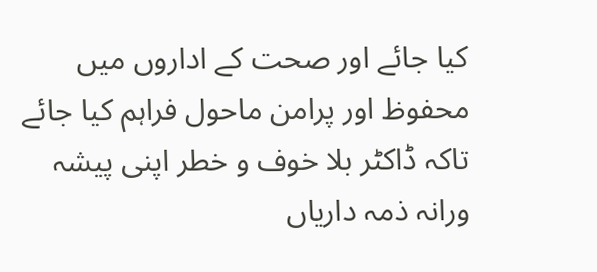کیا جائے اور صحت کے اداروں میں محفوظ اور پرامن ماحول فراہم کیا جائے تاکہ ڈاکٹر بلا خوف و خطر اپنی پیشہ ورانہ ذمہ داریاں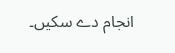انجام دے سکیں۔